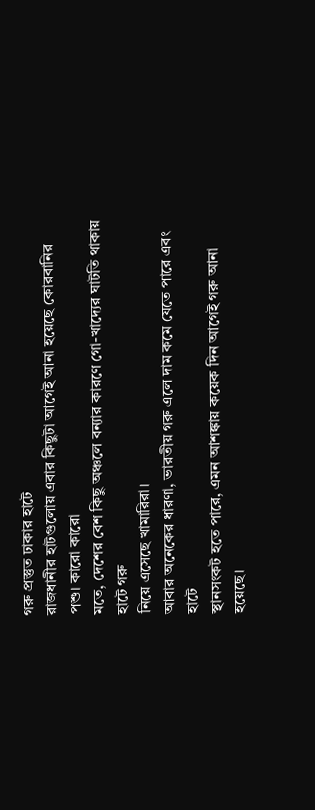গরু প্রস্তুত ঢাকার হাটে
রাজধানীর হাটগুলোয় এবার কিছুটা আগেই আনা হয়েছে কোরবানির পশু। কারো কারো
মতে, দেশের বেশ কিছু অঞ্চলে বন্যার কারণে গো-খাদ্যের ঘাটতি থাকায় হাটে গরু
নিয়ে এসেছে খামারিরা।
আবার অনেকের ধারণা, ভারতীয় গরু এলে দাম কমে যেতে পারে এবং হাটে
স্থানসংকট হতে পারে, এমন আশঙ্কায় কয়েক দিন আগেই গরু আনা হয়েছে।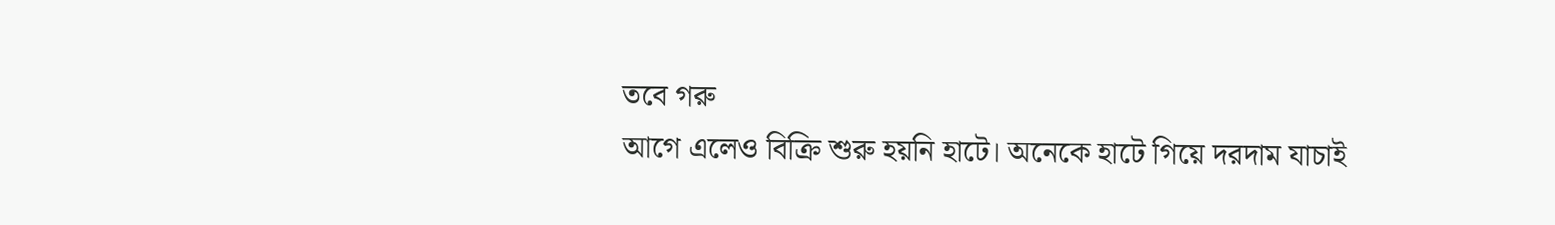তবে গরু
আগে এলেও বিক্রি শুরু হয়নি হাটে। অনেকে হাটে গিয়ে দরদাম যাচাই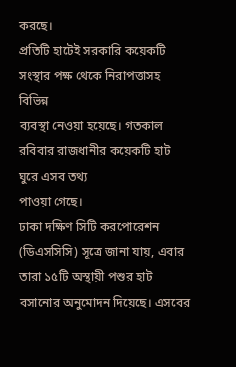করছে।
প্রতিটি হাটেই সরকারি কয়েকটি সংস্থার পক্ষ থেকে নিরাপত্তাসহ বিভিন্ন
ব্যবস্থা নেওয়া হয়েছে। গতকাল রবিবার রাজধানীর কয়েকটি হাট ঘুরে এসব তথ্য
পাওয়া গেছে।
ঢাকা দক্ষিণ সিটি করপোরেশন (ডিএসসিসি) সূত্রে জানা যায়, এবার তারা ১৫টি অস্থায়ী পশুর হাট বসানোর অনুমোদন দিয়েছে। এসবের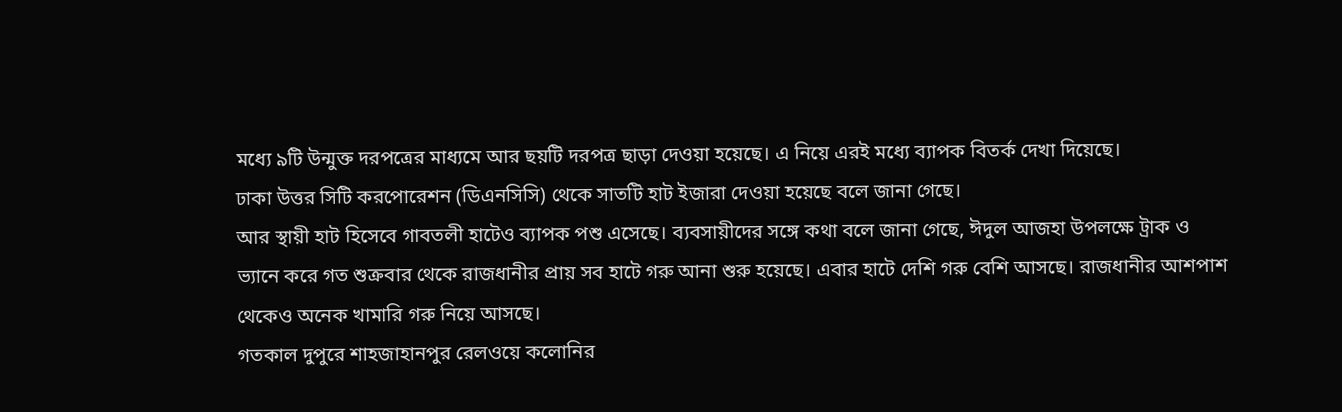মধ্যে ৯টি উন্মুক্ত দরপত্রের মাধ্যমে আর ছয়টি দরপত্র ছাড়া দেওয়া হয়েছে। এ নিয়ে এরই মধ্যে ব্যাপক বিতর্ক দেখা দিয়েছে।
ঢাকা উত্তর সিটি করপোরেশন (ডিএনসিসি) থেকে সাতটি হাট ইজারা দেওয়া হয়েছে বলে জানা গেছে।
আর স্থায়ী হাট হিসেবে গাবতলী হাটেও ব্যাপক পশু এসেছে। ব্যবসায়ীদের সঙ্গে কথা বলে জানা গেছে, ঈদুল আজহা উপলক্ষে ট্রাক ও ভ্যানে করে গত শুক্রবার থেকে রাজধানীর প্রায় সব হাটে গরু আনা শুরু হয়েছে। এবার হাটে দেশি গরু বেশি আসছে। রাজধানীর আশপাশ থেকেও অনেক খামারি গরু নিয়ে আসছে।
গতকাল দুপুরে শাহজাহানপুর রেলওয়ে কলোনির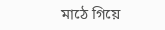মাঠে গিয়ে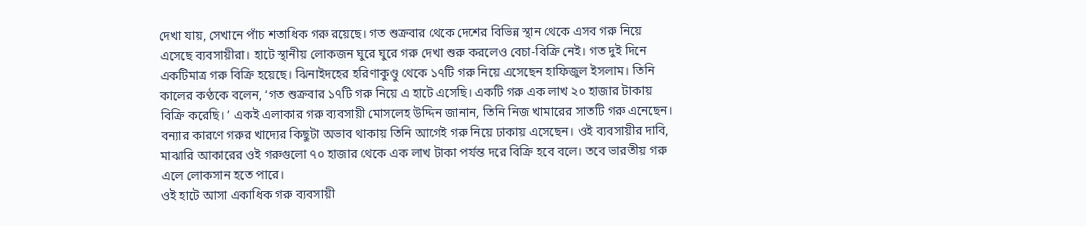দেখা যায়, সেখানে পাঁচ শতাধিক গরু রয়েছে। গত শুক্রবার থেকে দেশের বিভিন্ন স্থান থেকে এসব গরু নিয়ে এসেছে ব্যবসায়ীরা। হাটে স্থানীয় লোকজন ঘুরে ঘুরে গরু দেখা শুরু করলেও বেচা-বিক্রি নেই। গত দুই দিনে একটিমাত্র গরু বিক্রি হয়েছে। ঝিনাইদহের হরিণাকুণ্ডু থেকে ১৭টি গরু নিয়ে এসেছেন হাফিজুল ইসলাম। তিনি কালের কণ্ঠকে বলেন, ‘গত শুক্রবার ১৭টি গরু নিয়ে এ হাটে এসেছি। একটি গরু এক লাখ ২০ হাজার টাকায় বিক্রি করেছি। ’ একই এলাকার গরু ব্যবসায়ী মোসলেহ উদ্দিন জানান, তিনি নিজ খামারের সাতটি গরু এনেছেন। বন্যার কারণে গরুর খাদ্যের কিছুটা অভাব থাকায় তিনি আগেই গরু নিয়ে ঢাকায় এসেছেন। ওই ব্যবসায়ীর দাবি, মাঝারি আকারের ওই গরুগুলো ৭০ হাজার থেকে এক লাখ টাকা পর্যন্ত দরে বিক্রি হবে বলে। তবে ভারতীয় গরু এলে লোকসান হতে পারে।
ওই হাটে আসা একাধিক গরু ব্যবসায়ী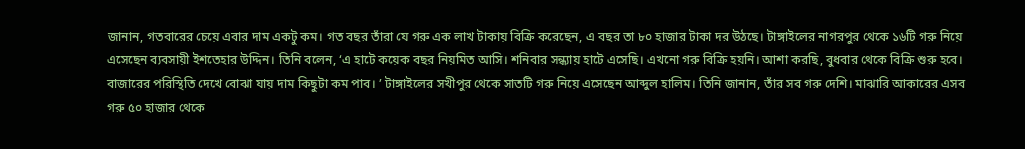জানান, গতবারের চেয়ে এবার দাম একটু কম। গত বছর তাঁরা যে গরু এক লাখ টাকায় বিক্রি করেছেন, এ বছর তা ৮০ হাজার টাকা দর উঠছে। টাঙ্গাইলের নাগরপুর থেকে ১৬টি গরু নিয়ে এসেছেন ব্যবসায়ী ইশতেহার উদ্দিন। তিনি বলেন, ‘এ হাটে কয়েক বছর নিয়মিত আসি। শনিবার সন্ধ্যায় হাটে এসেছি। এখনো গরু বিক্রি হয়নি। আশা করছি, বুধবার থেকে বিক্রি শুরু হবে। বাজারের পরিস্থিতি দেখে বোঝা যায় দাম কিছুটা কম পাব। ’ টাঙ্গাইলের সখীপুর থেকে সাতটি গরু নিয়ে এসেছেন আব্দুল হালিম। তিনি জানান, তাঁর সব গরু দেশি। মাঝারি আকারের এসব গরু ৫০ হাজার থেকে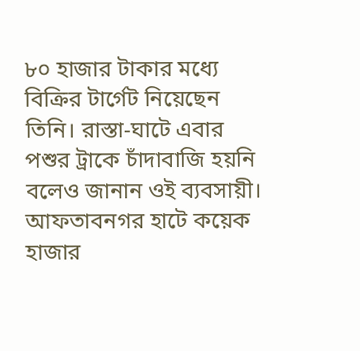৮০ হাজার টাকার মধ্যে বিক্রির টার্গেট নিয়েছেন তিনি। রাস্তা-ঘাটে এবার পশুর ট্রাকে চাঁদাবাজি হয়নি বলেও জানান ওই ব্যবসায়ী।
আফতাবনগর হাটে কয়েক হাজার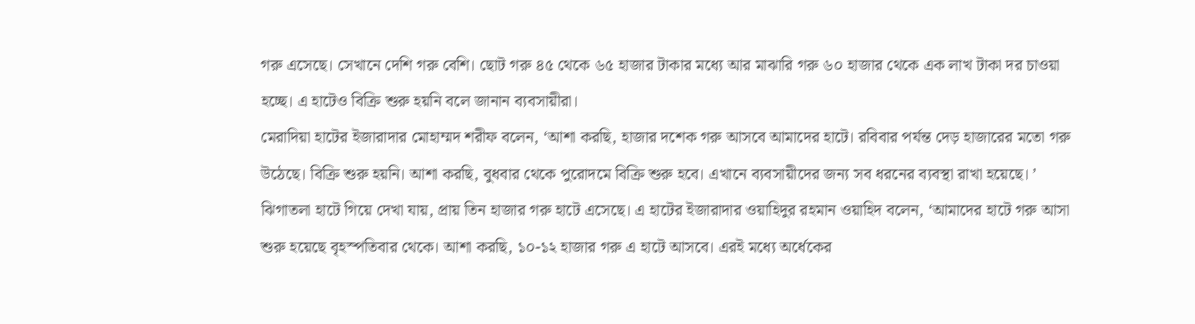গরু এসেছে। সেখানে দেশি গরু বেশি। ছোট গরু ৪৫ থেকে ৬৫ হাজার টাকার মধ্যে আর মাঝারি গরু ৬০ হাজার থেকে এক লাখ টাকা দর চাওয়া হচ্ছে। এ হাটেও বিক্রি শুরু হয়নি বলে জানান ব্যবসায়ীরা।
মেরাদিয়া হাটের ইজারাদার মোহাম্মদ শরীফ বলেন, ‘আশা করছি, হাজার দশেক গরু আসবে আমাদের হাটে। রবিবার পর্যন্ত দেড় হাজারের মতো গরু উঠেছে। বিক্রি শুরু হয়নি। আশা করছি, বুধবার থেকে পুরোদমে বিক্রি শুরু হবে। এখানে ব্যবসায়ীদের জন্য সব ধরনের ব্যবস্থা রাখা হয়েছে। ’ ঝিগাতলা হাটে গিয়ে দেখা যায়, প্রায় তিন হাজার গরু হাটে এসেছে। এ হাটের ইজারাদার ওয়াহিদুর রহমান ওয়াহিদ বলেন, ‘আমাদের হাটে গরু আসা শুরু হয়েছে বৃহস্পতিবার থেকে। আশা করছি, ১০-১২ হাজার গরু এ হাটে আসবে। এরই মধ্যে অর্ধেকের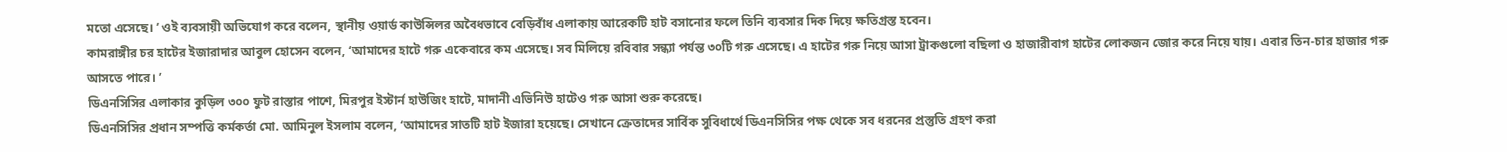মতো এসেছে। ’ ওই ব্যবসায়ী অভিযোগ করে বলেন, স্থানীয় ওয়ার্ড কাউন্সিলর অবৈধভাবে বেড়িবাঁধ এলাকায় আরেকটি হাট বসানোর ফলে তিনি ব্যবসার দিক দিয়ে ক্ষতিগ্রস্ত হবেন।
কামরাঙ্গীর চর হাটের ইজারাদার আবুল হোসেন বলেন, ‘আমাদের হাটে গরু একেবারে কম এসেছে। সব মিলিয়ে রবিবার সন্ধ্যা পর্যন্ত ৩০টি গরু এসেছে। এ হাটের গরু নিয়ে আসা ট্রাকগুলো বছিলা ও হাজারীবাগ হাটের লোকজন জোর করে নিয়ে যায়। এবার তিন-চার হাজার গরু আসতে পারে। ’
ডিএনসিসির এলাকার কুড়িল ৩০০ ফুট রাস্তার পাশে, মিরপুর ইস্টার্ন হাউজিং হাটে, মাদানী এভিনিউ হাটেও গরু আসা শুরু করেছে।
ডিএনসিসির প্রধান সম্পত্তি কর্মকর্তা মো. আমিনুল ইসলাম বলেন, ‘আমাদের সাতটি হাট ইজারা হয়েছে। সেখানে ক্রেতাদের সার্বিক সুবিধার্থে ডিএনসিসির পক্ষ থেকে সব ধরনের প্রস্তুতি গ্রহণ করা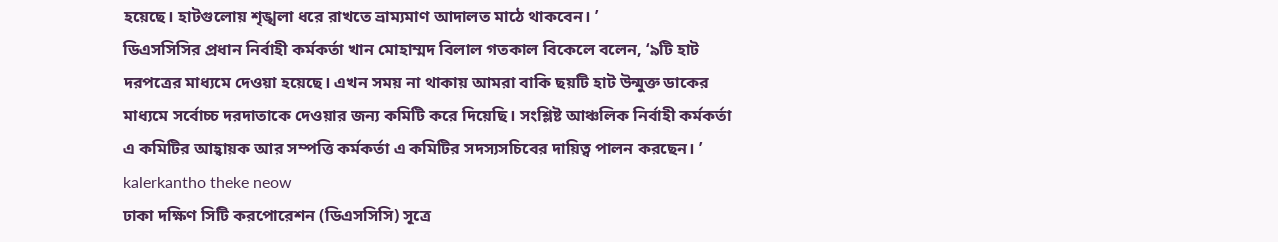হয়েছে। হাটগুলোয় শৃঙ্খলা ধরে রাখতে ভ্রাম্যমাণ আদালত মাঠে থাকবেন। ’
ডিএসসিসির প্রধান নির্বাহী কর্মকর্তা খান মোহাম্মদ বিলাল গতকাল বিকেলে বলেন, ‘৯টি হাট দরপত্রের মাধ্যমে দেওয়া হয়েছে। এখন সময় না থাকায় আমরা বাকি ছয়টি হাট উন্মুক্ত ডাকের মাধ্যমে সর্বোচ্চ দরদাতাকে দেওয়ার জন্য কমিটি করে দিয়েছি। সংশ্লিষ্ট আঞ্চলিক নির্বাহী কর্মকর্তা এ কমিটির আহ্বায়ক আর সম্পত্তি কর্মকর্তা এ কমিটির সদস্যসচিবের দায়িত্ব পালন করছেন। ’
kalerkantho theke neow
ঢাকা দক্ষিণ সিটি করপোরেশন (ডিএসসিসি) সূত্রে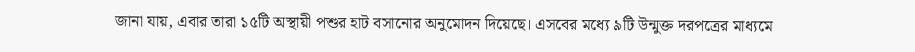জানা যায়, এবার তারা ১৫টি অস্থায়ী পশুর হাট বসানোর অনুমোদন দিয়েছে। এসবের মধ্যে ৯টি উন্মুক্ত দরপত্রের মাধ্যমে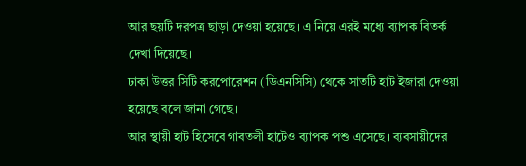আর ছয়টি দরপত্র ছাড়া দেওয়া হয়েছে। এ নিয়ে এরই মধ্যে ব্যাপক বিতর্ক দেখা দিয়েছে।
ঢাকা উত্তর সিটি করপোরেশন (ডিএনসিসি) থেকে সাতটি হাট ইজারা দেওয়া হয়েছে বলে জানা গেছে।
আর স্থায়ী হাট হিসেবে গাবতলী হাটেও ব্যাপক পশু এসেছে। ব্যবসায়ীদের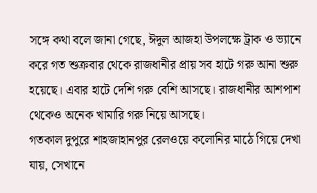সঙ্গে কথা বলে জানা গেছে, ঈদুল আজহা উপলক্ষে ট্রাক ও ভ্যানে করে গত শুক্রবার থেকে রাজধানীর প্রায় সব হাটে গরু আনা শুরু হয়েছে। এবার হাটে দেশি গরু বেশি আসছে। রাজধানীর আশপাশ থেকেও অনেক খামারি গরু নিয়ে আসছে।
গতকাল দুপুরে শাহজাহানপুর রেলওয়ে কলোনির মাঠে গিয়ে দেখা যায়, সেখানে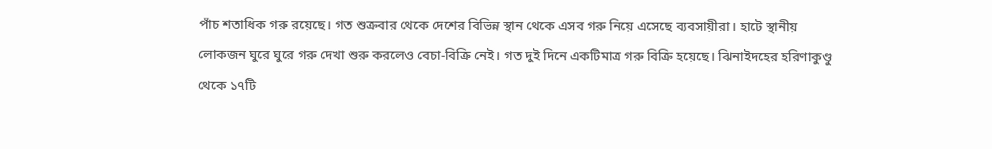পাঁচ শতাধিক গরু রয়েছে। গত শুক্রবার থেকে দেশের বিভিন্ন স্থান থেকে এসব গরু নিয়ে এসেছে ব্যবসায়ীরা। হাটে স্থানীয় লোকজন ঘুরে ঘুরে গরু দেখা শুরু করলেও বেচা-বিক্রি নেই। গত দুই দিনে একটিমাত্র গরু বিক্রি হয়েছে। ঝিনাইদহের হরিণাকুণ্ডু থেকে ১৭টি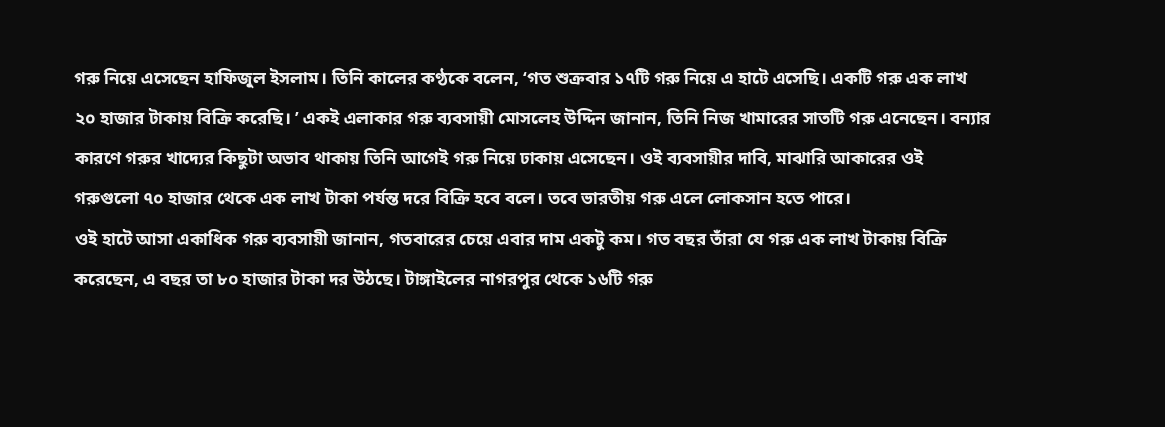গরু নিয়ে এসেছেন হাফিজুল ইসলাম। তিনি কালের কণ্ঠকে বলেন, ‘গত শুক্রবার ১৭টি গরু নিয়ে এ হাটে এসেছি। একটি গরু এক লাখ ২০ হাজার টাকায় বিক্রি করেছি। ’ একই এলাকার গরু ব্যবসায়ী মোসলেহ উদ্দিন জানান, তিনি নিজ খামারের সাতটি গরু এনেছেন। বন্যার কারণে গরুর খাদ্যের কিছুটা অভাব থাকায় তিনি আগেই গরু নিয়ে ঢাকায় এসেছেন। ওই ব্যবসায়ীর দাবি, মাঝারি আকারের ওই গরুগুলো ৭০ হাজার থেকে এক লাখ টাকা পর্যন্ত দরে বিক্রি হবে বলে। তবে ভারতীয় গরু এলে লোকসান হতে পারে।
ওই হাটে আসা একাধিক গরু ব্যবসায়ী জানান, গতবারের চেয়ে এবার দাম একটু কম। গত বছর তাঁরা যে গরু এক লাখ টাকায় বিক্রি করেছেন, এ বছর তা ৮০ হাজার টাকা দর উঠছে। টাঙ্গাইলের নাগরপুর থেকে ১৬টি গরু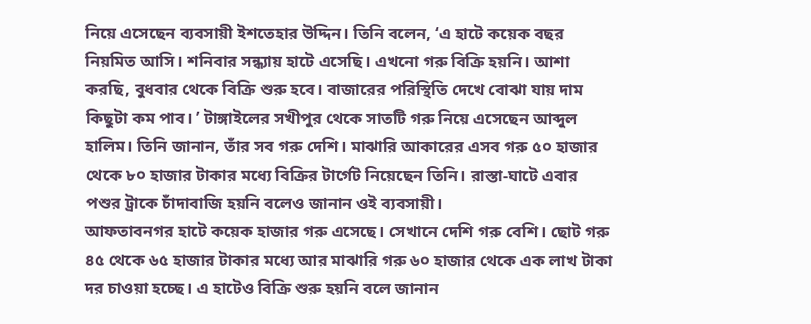নিয়ে এসেছেন ব্যবসায়ী ইশতেহার উদ্দিন। তিনি বলেন, ‘এ হাটে কয়েক বছর নিয়মিত আসি। শনিবার সন্ধ্যায় হাটে এসেছি। এখনো গরু বিক্রি হয়নি। আশা করছি, বুধবার থেকে বিক্রি শুরু হবে। বাজারের পরিস্থিতি দেখে বোঝা যায় দাম কিছুটা কম পাব। ’ টাঙ্গাইলের সখীপুর থেকে সাতটি গরু নিয়ে এসেছেন আব্দুল হালিম। তিনি জানান, তাঁর সব গরু দেশি। মাঝারি আকারের এসব গরু ৫০ হাজার থেকে ৮০ হাজার টাকার মধ্যে বিক্রির টার্গেট নিয়েছেন তিনি। রাস্তা-ঘাটে এবার পশুর ট্রাকে চাঁদাবাজি হয়নি বলেও জানান ওই ব্যবসায়ী।
আফতাবনগর হাটে কয়েক হাজার গরু এসেছে। সেখানে দেশি গরু বেশি। ছোট গরু ৪৫ থেকে ৬৫ হাজার টাকার মধ্যে আর মাঝারি গরু ৬০ হাজার থেকে এক লাখ টাকা দর চাওয়া হচ্ছে। এ হাটেও বিক্রি শুরু হয়নি বলে জানান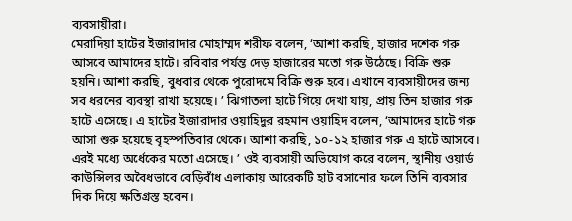ব্যবসায়ীরা।
মেরাদিয়া হাটের ইজারাদার মোহাম্মদ শরীফ বলেন, ‘আশা করছি, হাজার দশেক গরু আসবে আমাদের হাটে। রবিবার পর্যন্ত দেড় হাজারের মতো গরু উঠেছে। বিক্রি শুরু হয়নি। আশা করছি, বুধবার থেকে পুরোদমে বিক্রি শুরু হবে। এখানে ব্যবসায়ীদের জন্য সব ধরনের ব্যবস্থা রাখা হয়েছে। ’ ঝিগাতলা হাটে গিয়ে দেখা যায়, প্রায় তিন হাজার গরু হাটে এসেছে। এ হাটের ইজারাদার ওয়াহিদুর রহমান ওয়াহিদ বলেন, ‘আমাদের হাটে গরু আসা শুরু হয়েছে বৃহস্পতিবার থেকে। আশা করছি, ১০-১২ হাজার গরু এ হাটে আসবে। এরই মধ্যে অর্ধেকের মতো এসেছে। ’ ওই ব্যবসায়ী অভিযোগ করে বলেন, স্থানীয় ওয়ার্ড কাউন্সিলর অবৈধভাবে বেড়িবাঁধ এলাকায় আরেকটি হাট বসানোর ফলে তিনি ব্যবসার দিক দিয়ে ক্ষতিগ্রস্ত হবেন।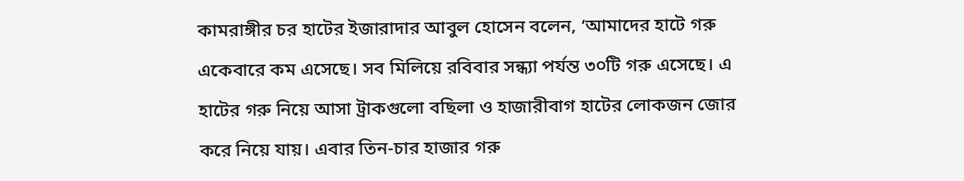কামরাঙ্গীর চর হাটের ইজারাদার আবুল হোসেন বলেন, ‘আমাদের হাটে গরু একেবারে কম এসেছে। সব মিলিয়ে রবিবার সন্ধ্যা পর্যন্ত ৩০টি গরু এসেছে। এ হাটের গরু নিয়ে আসা ট্রাকগুলো বছিলা ও হাজারীবাগ হাটের লোকজন জোর করে নিয়ে যায়। এবার তিন-চার হাজার গরু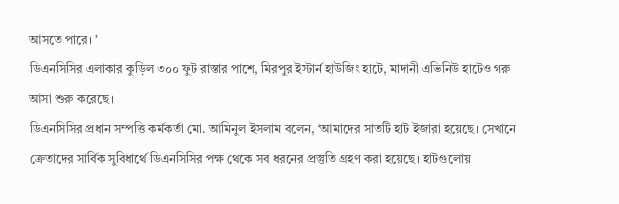আসতে পারে। ’
ডিএনসিসির এলাকার কুড়িল ৩০০ ফুট রাস্তার পাশে, মিরপুর ইস্টার্ন হাউজিং হাটে, মাদানী এভিনিউ হাটেও গরু আসা শুরু করেছে।
ডিএনসিসির প্রধান সম্পত্তি কর্মকর্তা মো. আমিনুল ইসলাম বলেন, ‘আমাদের সাতটি হাট ইজারা হয়েছে। সেখানে ক্রেতাদের সার্বিক সুবিধার্থে ডিএনসিসির পক্ষ থেকে সব ধরনের প্রস্তুতি গ্রহণ করা হয়েছে। হাটগুলোয়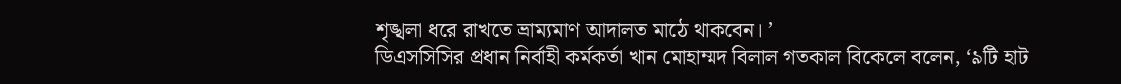শৃঙ্খলা ধরে রাখতে ভ্রাম্যমাণ আদালত মাঠে থাকবেন। ’
ডিএসসিসির প্রধান নির্বাহী কর্মকর্তা খান মোহাম্মদ বিলাল গতকাল বিকেলে বলেন, ‘৯টি হাট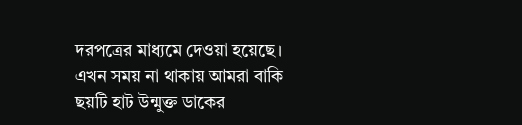দরপত্রের মাধ্যমে দেওয়া হয়েছে। এখন সময় না থাকায় আমরা বাকি ছয়টি হাট উন্মুক্ত ডাকের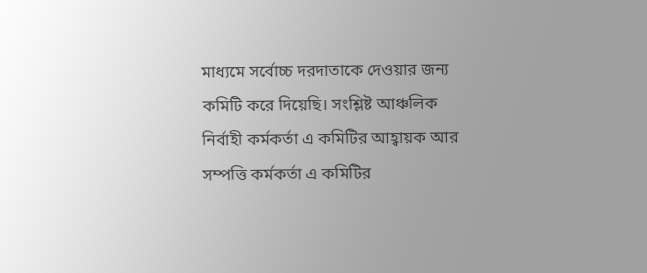মাধ্যমে সর্বোচ্চ দরদাতাকে দেওয়ার জন্য কমিটি করে দিয়েছি। সংশ্লিষ্ট আঞ্চলিক নির্বাহী কর্মকর্তা এ কমিটির আহ্বায়ক আর সম্পত্তি কর্মকর্তা এ কমিটির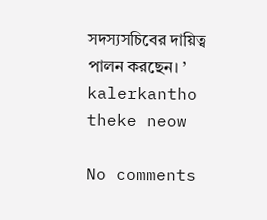সদস্যসচিবের দায়িত্ব পালন করছেন। ’
kalerkantho theke neow

No comments